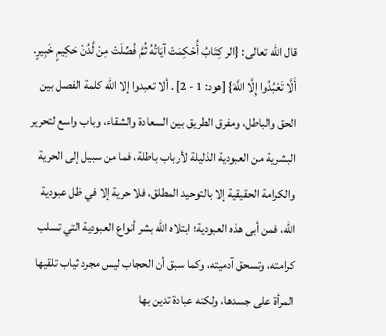قال الله تعالى: {الر كِتَابُ أُحْكِمَتْ آيَاتُهُ ثُمَّ فُصِّلَتْ مِنْ لَّدُنْ حَكِيمٍ خَبِيرٍ. أَلَّا تَعْبُدُوا إِلَّا اللَّهَ} [هود: 1 - 2] . ألا تعبدوا إلا الله كلمة الفصل بين الحق والباطل، ومفرق الطريق بين السعادة والشقاء، وباب واسع لتحرير البشرية من العبودية الذليلة لأرباب باطلة، فما من سبيل إلى الحرية والكرامة الحقيقية إلا بالتوحيد المطلق، فلا حرية إلا في ظل عبودية الله، فمن أبى هذه العبودية؛ ابتلاه الله بشر أنواع العبودية التي تسلب كرامته، وتسحق آدميته، وكما سبق أن الحجاب ليس مجرد ثياب تلقيها المرأة على جسدها، ولكنه عبادة تدين بها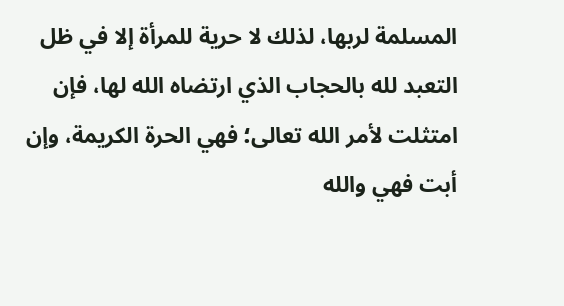المسلمة لربها، لذلك لا حرية للمرأة إلا في ظل التعبد لله بالحجاب الذي ارتضاه الله لها، فإن امتثلت لأمر الله تعالى؛ فهي الحرة الكريمة، وإن أبت فهي والله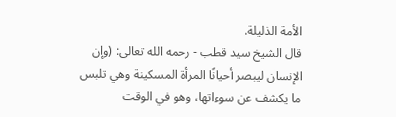الأمة الذليلة.
قال الشيخ سيد قطب - رحمه الله تعالى: (وإن الإنسان ليبصر أحيانًا المرأة المسكينة وهي تلبس ما يكشف عن سوءاتها، وهو في الوقت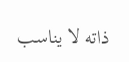ذاته لا يناسب